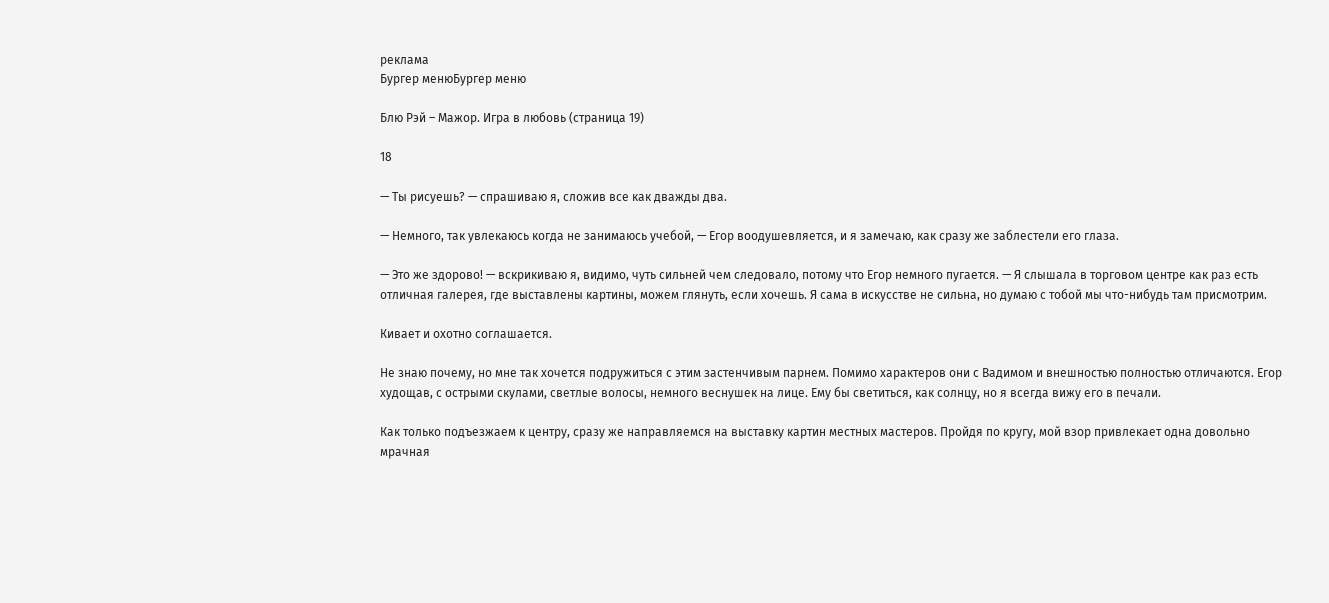реклама
Бургер менюБургер меню

Блю Рэй – Мажор. Игра в любовь (страница 19)

18

— Ты рисуешь? — спрашиваю я, сложив все как дважды два.

— Немного, так увлекаюсь когда не занимаюсь учебой, — Егор воодушевляется, и я замечаю, как сразу же заблестели его глаза.

— Это же здорово! — вскрикиваю я, видимо, чуть сильней чем следовало, потому что Егор немного пугается. — Я слышала в торговом центре как раз есть отличная галерея, где выставлены картины, можем глянуть, если хочешь. Я сама в искусстве не сильна, но думаю с тобой мы что-нибудь там присмотрим.

Кивает и охотно соглашается.

Не знаю почему, но мне так хочется подружиться с этим застенчивым парнем. Помимо характеров они с Вадимом и внешностью полностью отличаются. Егор худощав, с острыми скулами, светлые волосы, немного веснушек на лице. Ему бы светиться, как солнцу, но я всегда вижу его в печали.

Как только подъезжаем к центру, сразу же направляемся на выставку картин местных мастеров. Пройдя по кругу, мой взор привлекает одна довольно мрачная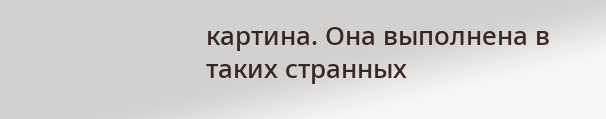картина. Она выполнена в таких странных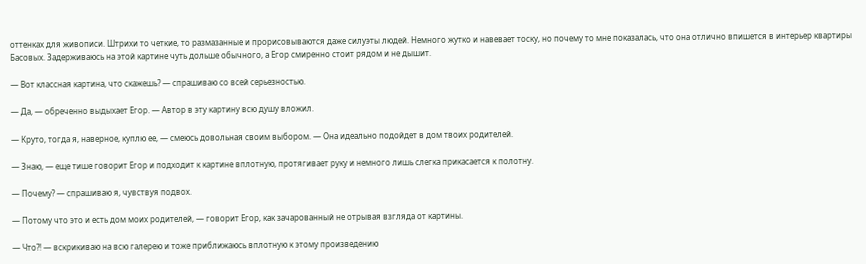оттенках для живописи. Штрихи то четкие, то размазанные и прорисовываются даже силуэты людей. Немного жутко и навевает тоску, но почему то мне показалась, что она отлично впишется в интерьер квартиры Басовых. Задерживаюсь на этой картине чуть дольше обычного, а Егор смиренно стоит рядом и не дышит.

— Вот классная картина, что скажешь? — спрашиваю со всей серьезностью.

— Да, — обреченно выдыхает Егор. — Автор в эту картину всю душу вложил.

— Круто, тогда я, наверное, куплю ее, — смеюсь довольная своим выбором. — Она идеально подойдет в дом твоих родителей.

— Знаю, — еще тише говорит Егор и подходит к картине вплотную, протягивает руку и немного лишь слегка прикасается к полотну.

— Почему? — спрашиваю я, чувствуя подвох.

— Потому что это и есть дом моих родителей, — говорит Егор, как зачарованный не отрывая взгляда от картины.

— Что?! — вскрикиваю на всю галерею и тоже приближаюсь вплотную к этому произведению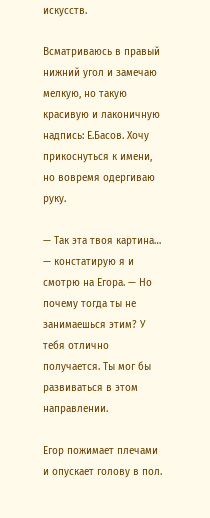искусств.

Всматриваюсь в правый нижний угол и замечаю мелкую, но такую красивую и лаконичную надпись: Е.Басов. Хочу прикоснуться к имени, но вовремя одергиваю руку.

— Так эта твоя картина… — констатирую я и смотрю на Егора. — Но почему тогда ты не занимаешься этим? У тебя отлично получается. Ты мог бы развиваться в этом направлении.

Егор пожимает плечами и опускает голову в пол.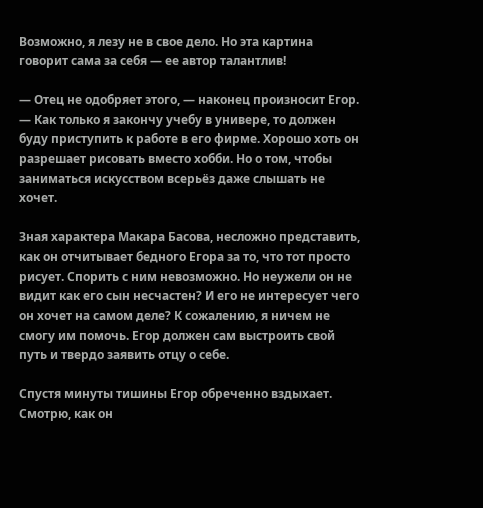Возможно, я лезу не в свое дело. Но эта картина говорит сама за себя — ее автор талантлив!

— Отец не одобряет этого, — наконец произносит Егор. — Как только я закончу учебу в универе, то должен буду приступить к работе в его фирме. Хорошо хоть он разрешает рисовать вместо хобби. Но о том, чтобы заниматься искусством всерьёз даже слышать не хочет.

Зная характера Макара Басова, несложно представить, как он отчитывает бедного Егора за то, что тот просто рисует. Спорить с ним невозможно. Но неужели он не видит как его сын несчастен? И его не интересует чего он хочет на самом деле? К сожалению, я ничем не смогу им помочь. Егор должен сам выстроить свой путь и твердо заявить отцу о себе.

Спустя минуты тишины Егор обреченно вздыхает. Смотрю, как он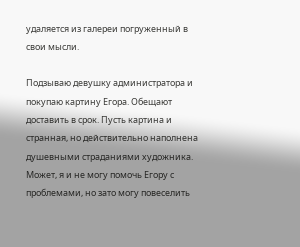удаляется из галереи погруженный в свои мысли.

Подзываю девушку администратора и покупаю картину Егора. Обещают доставить в срок. Пусть картина и странная, но действительно наполнена душевными страданиями художника. Может, я и не могу помочь Егору с проблемами, но зато могу повеселить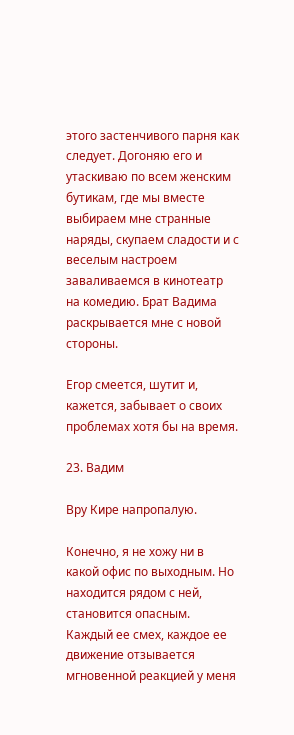этого застенчивого парня как следует. Догоняю его и утаскиваю по всем женским бутикам, где мы вместе выбираем мне странные наряды, скупаем сладости и с веселым настроем заваливаемся в кинотеатр на комедию. Брат Вадима раскрывается мне с новой стороны.

Егор смеется, шутит и, кажется, забывает о своих проблемах хотя бы на время.

23. Вадим

Вру Кире напропалую.

Конечно, я не хожу ни в какой офис по выходным. Но находится рядом с ней, становится опасным. Каждый ее смех, каждое ее движение отзывается мгновенной реакцией у меня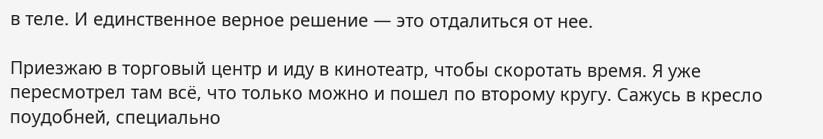в теле. И единственное верное решение — это отдалиться от нее.

Приезжаю в торговый центр и иду в кинотеатр, чтобы скоротать время. Я уже пересмотрел там всё, что только можно и пошел по второму кругу. Сажусь в кресло поудобней, специально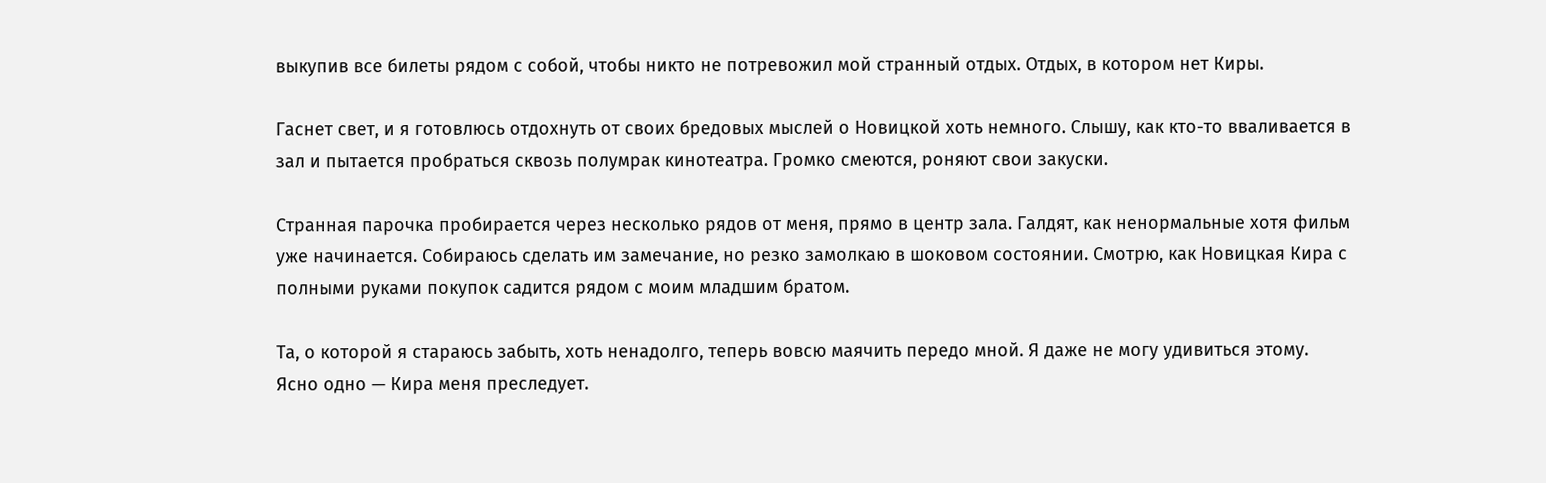выкупив все билеты рядом с собой, чтобы никто не потревожил мой странный отдых. Отдых, в котором нет Киры.

Гаснет свет, и я готовлюсь отдохнуть от своих бредовых мыслей о Новицкой хоть немного. Слышу, как кто-то вваливается в зал и пытается пробраться сквозь полумрак кинотеатра. Громко смеются, роняют свои закуски.

Странная парочка пробирается через несколько рядов от меня, прямо в центр зала. Галдят, как ненормальные хотя фильм уже начинается. Собираюсь сделать им замечание, но резко замолкаю в шоковом состоянии. Смотрю, как Новицкая Кира с полными руками покупок садится рядом с моим младшим братом.

Та, о которой я стараюсь забыть, хоть ненадолго, теперь вовсю маячить передо мной. Я даже не могу удивиться этому. Ясно одно — Кира меня преследует.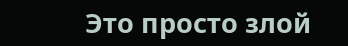Это просто злой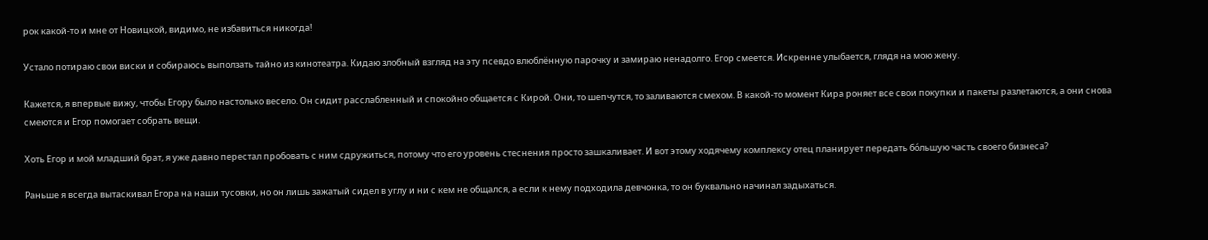рок какой-то и мне от Новицкой, видимо, не избавиться никогда!

Устало потираю свои виски и собираюсь выползать тайно из кинотеатра. Кидаю злобный взгляд на эту псевдо влюблённую парочку и замираю ненадолго. Егор смеется. Искренне улыбается, глядя на мою жену.

Кажется, я впервые вижу, чтобы Егору было настолько весело. Он сидит расслабленный и спокойно общается с Кирой. Они, то шепчутся, то заливаются смехом. В какой-то момент Кира роняет все свои покупки и пакеты разлетаются, а они снова смеются и Егор помогает собрать вещи.

Хоть Егор и мой младший брат, я уже давно перестал пробовать с ним сдружиться, потому что его уровень стеснения просто зашкаливает. И вот этому ходячему комплексу отец планирует передать бо́льшую часть своего бизнеса?

Раньше я всегда вытаскивал Егора на наши тусовки, но он лишь зажатый сидел в углу и ни с кем не общался, а если к нему подходила девчонка, то он буквально начинал задыхаться.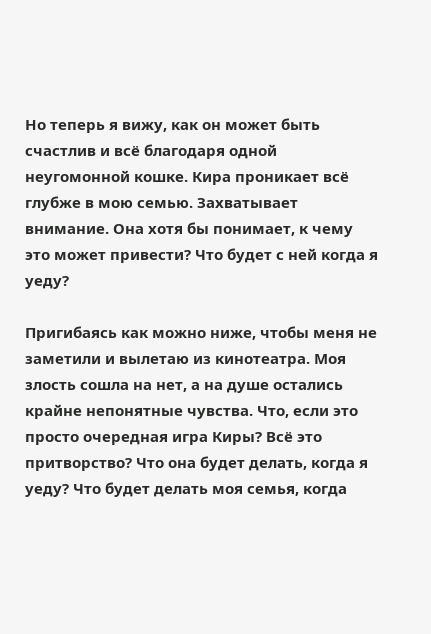Но теперь я вижу, как он может быть счастлив и всё благодаря одной неугомонной кошке. Кира проникает всё глубже в мою семью. Захватывает внимание. Она хотя бы понимает, к чему это может привести? Что будет с ней когда я уеду?

Пригибаясь как можно ниже, чтобы меня не заметили и вылетаю из кинотеатра. Моя злость сошла на нет, а на душе остались крайне непонятные чувства. Что, если это просто очередная игра Киры? Всё это притворство? Что она будет делать, когда я уеду? Что будет делать моя семья, когда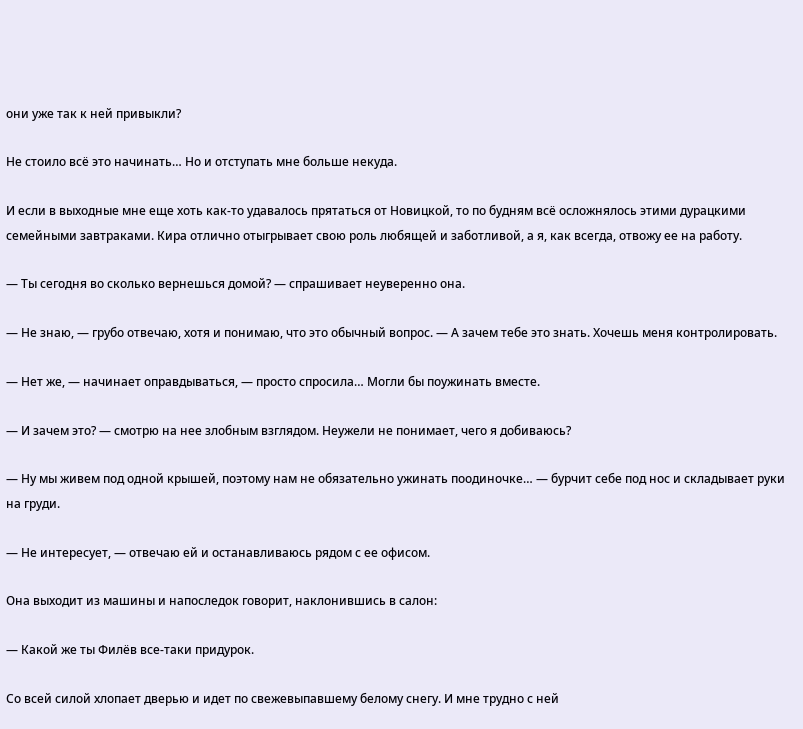они уже так к ней привыкли?

Не стоило всё это начинать… Но и отступать мне больше некуда.

И если в выходные мне еще хоть как-то удавалось прятаться от Новицкой, то по будням всё осложнялось этими дурацкими семейными завтраками. Кира отлично отыгрывает свою роль любящей и заботливой, а я, как всегда, отвожу ее на работу.

— Ты сегодня во сколько вернешься домой? — спрашивает неуверенно она.

— Не знаю, — грубо отвечаю, хотя и понимаю, что это обычный вопрос. — А зачем тебе это знать. Хочешь меня контролировать.

— Нет же, — начинает оправдываться, — просто спросила… Могли бы поужинать вместе.

— И зачем это? — смотрю на нее злобным взглядом. Неужели не понимает, чего я добиваюсь?

— Ну мы живем под одной крышей, поэтому нам не обязательно ужинать поодиночке… — бурчит себе под нос и складывает руки на груди.

— Не интересует, — отвечаю ей и останавливаюсь рядом с ее офисом.

Она выходит из машины и напоследок говорит, наклонившись в салон:

— Какой же ты Филёв все-таки придурок.

Со всей силой хлопает дверью и идет по свежевыпавшему белому снегу. И мне трудно с ней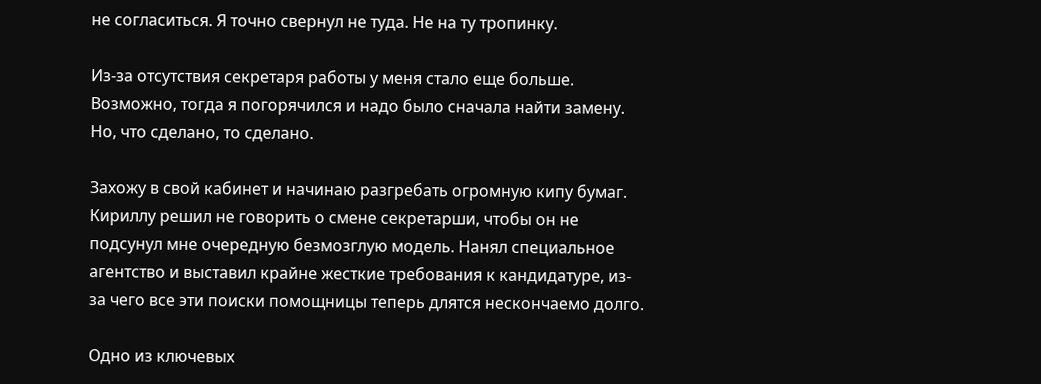не согласиться. Я точно свернул не туда. Не на ту тропинку.

Из-за отсутствия секретаря работы у меня стало еще больше. Возможно, тогда я погорячился и надо было сначала найти замену. Но, что сделано, то сделано.

Захожу в свой кабинет и начинаю разгребать огромную кипу бумаг. Кириллу решил не говорить о смене секретарши, чтобы он не подсунул мне очередную безмозглую модель. Нанял специальное агентство и выставил крайне жесткие требования к кандидатуре, из-за чего все эти поиски помощницы теперь длятся нескончаемо долго.

Одно из ключевых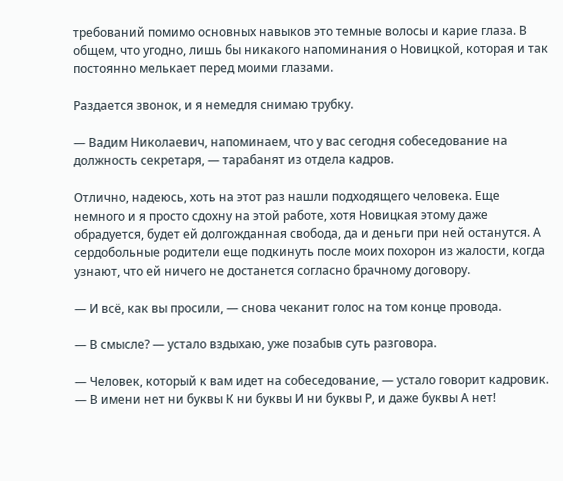требований помимо основных навыков это темные волосы и карие глаза. В общем, что угодно, лишь бы никакого напоминания о Новицкой, которая и так постоянно мелькает перед моими глазами.

Раздается звонок, и я немедля снимаю трубку.

— Вадим Николаевич, напоминаем, что у вас сегодня собеседование на должность секретаря, — тарабанят из отдела кадров.

Отлично, надеюсь, хоть на этот раз нашли подходящего человека. Еще немного и я просто сдохну на этой работе, хотя Новицкая этому даже обрадуется, будет ей долгожданная свобода, да и деньги при ней останутся. А сердобольные родители еще подкинуть после моих похорон из жалости, когда узнают, что ей ничего не достанется согласно брачному договору.

— И всё, как вы просили, — снова чеканит голос на том конце провода.

— В смысле? — устало вздыхаю, уже позабыв суть разговора.

— Человек, который к вам идет на собеседование, — устало говорит кадровик. — В имени нет ни буквы К ни буквы И ни буквы Р, и даже буквы А нет!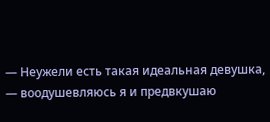— Неужели есть такая идеальная девушка, — воодушевляюсь я и предвкушаю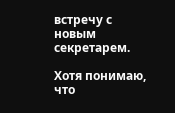встречу с новым секретарем.

Хотя понимаю, что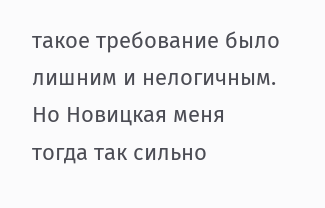такое требование было лишним и нелогичным. Но Новицкая меня тогда так сильно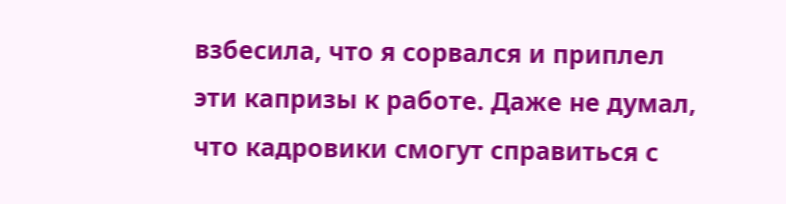взбесила, что я сорвался и приплел эти капризы к работе. Даже не думал, что кадровики смогут справиться с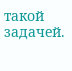такой задачей.